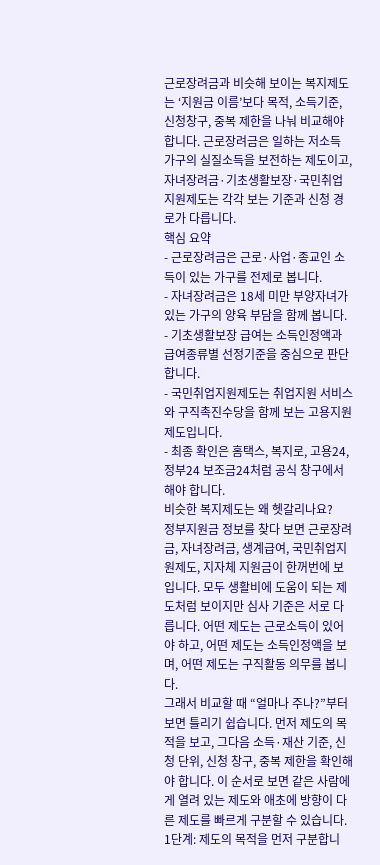근로장려금과 비슷해 보이는 복지제도는 ‘지원금 이름’보다 목적, 소득기준, 신청창구, 중복 제한을 나눠 비교해야 합니다. 근로장려금은 일하는 저소득 가구의 실질소득을 보전하는 제도이고, 자녀장려금·기초생활보장·국민취업지원제도는 각각 보는 기준과 신청 경로가 다릅니다.
핵심 요약
- 근로장려금은 근로·사업·종교인 소득이 있는 가구를 전제로 봅니다.
- 자녀장려금은 18세 미만 부양자녀가 있는 가구의 양육 부담을 함께 봅니다.
- 기초생활보장 급여는 소득인정액과 급여종류별 선정기준을 중심으로 판단합니다.
- 국민취업지원제도는 취업지원 서비스와 구직촉진수당을 함께 보는 고용지원 제도입니다.
- 최종 확인은 홈택스, 복지로, 고용24, 정부24 보조금24처럼 공식 창구에서 해야 합니다.
비슷한 복지제도는 왜 헷갈리나요?
정부지원금 정보를 찾다 보면 근로장려금, 자녀장려금, 생계급여, 국민취업지원제도, 지자체 지원금이 한꺼번에 보입니다. 모두 생활비에 도움이 되는 제도처럼 보이지만 심사 기준은 서로 다릅니다. 어떤 제도는 근로소득이 있어야 하고, 어떤 제도는 소득인정액을 보며, 어떤 제도는 구직활동 의무를 봅니다.
그래서 비교할 때 “얼마나 주나?”부터 보면 틀리기 쉽습니다. 먼저 제도의 목적을 보고, 그다음 소득·재산 기준, 신청 단위, 신청 창구, 중복 제한을 확인해야 합니다. 이 순서로 보면 같은 사람에게 열려 있는 제도와 애초에 방향이 다른 제도를 빠르게 구분할 수 있습니다.
1단계: 제도의 목적을 먼저 구분합니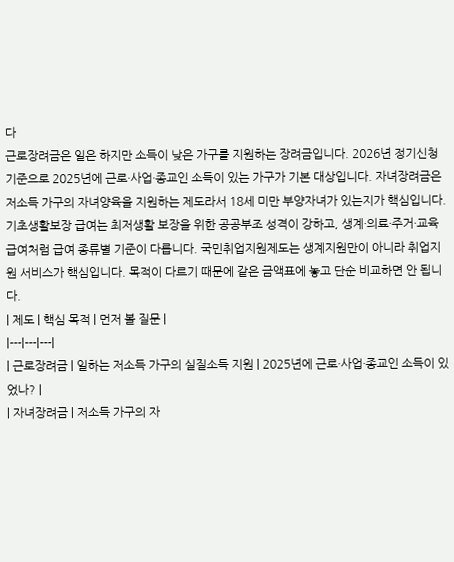다
근로장려금은 일은 하지만 소득이 낮은 가구를 지원하는 장려금입니다. 2026년 정기신청 기준으로 2025년에 근로·사업·종교인 소득이 있는 가구가 기본 대상입니다. 자녀장려금은 저소득 가구의 자녀양육을 지원하는 제도라서 18세 미만 부양자녀가 있는지가 핵심입니다.
기초생활보장 급여는 최저생활 보장을 위한 공공부조 성격이 강하고, 생계·의료·주거·교육급여처럼 급여 종류별 기준이 다릅니다. 국민취업지원제도는 생계지원만이 아니라 취업지원 서비스가 핵심입니다. 목적이 다르기 때문에 같은 금액표에 놓고 단순 비교하면 안 됩니다.
| 제도 | 핵심 목적 | 먼저 볼 질문 |
|---|---|---|
| 근로장려금 | 일하는 저소득 가구의 실질소득 지원 | 2025년에 근로·사업·종교인 소득이 있었나? |
| 자녀장려금 | 저소득 가구의 자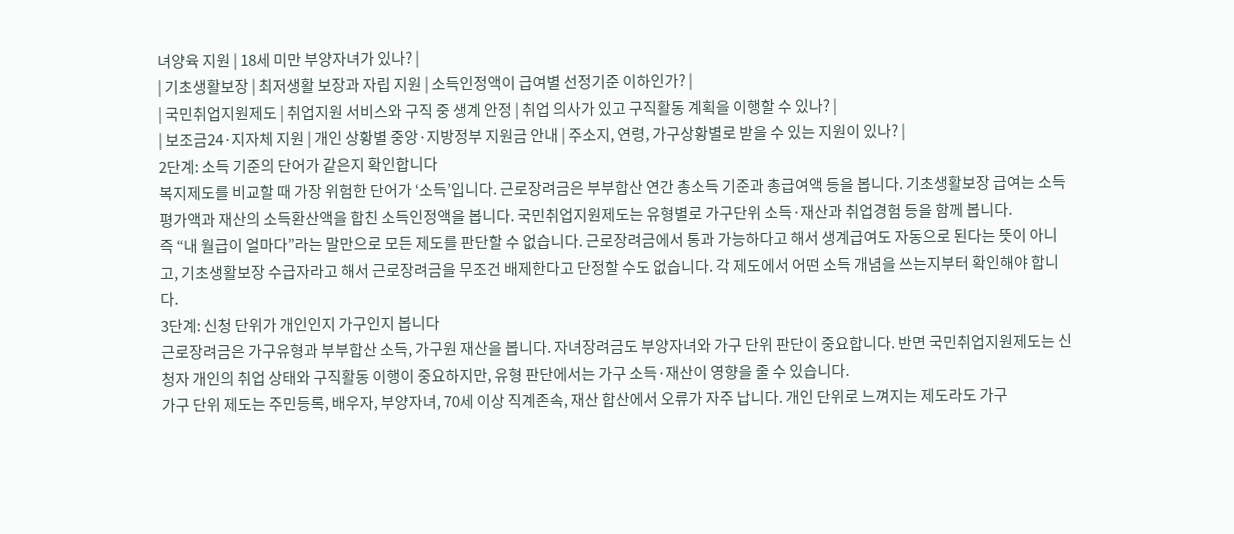녀양육 지원 | 18세 미만 부양자녀가 있나? |
| 기초생활보장 | 최저생활 보장과 자립 지원 | 소득인정액이 급여별 선정기준 이하인가? |
| 국민취업지원제도 | 취업지원 서비스와 구직 중 생계 안정 | 취업 의사가 있고 구직활동 계획을 이행할 수 있나? |
| 보조금24·지자체 지원 | 개인 상황별 중앙·지방정부 지원금 안내 | 주소지, 연령, 가구상황별로 받을 수 있는 지원이 있나? |
2단계: 소득 기준의 단어가 같은지 확인합니다
복지제도를 비교할 때 가장 위험한 단어가 ‘소득’입니다. 근로장려금은 부부합산 연간 총소득 기준과 총급여액 등을 봅니다. 기초생활보장 급여는 소득평가액과 재산의 소득환산액을 합친 소득인정액을 봅니다. 국민취업지원제도는 유형별로 가구단위 소득·재산과 취업경험 등을 함께 봅니다.
즉 “내 월급이 얼마다”라는 말만으로 모든 제도를 판단할 수 없습니다. 근로장려금에서 통과 가능하다고 해서 생계급여도 자동으로 된다는 뜻이 아니고, 기초생활보장 수급자라고 해서 근로장려금을 무조건 배제한다고 단정할 수도 없습니다. 각 제도에서 어떤 소득 개념을 쓰는지부터 확인해야 합니다.
3단계: 신청 단위가 개인인지 가구인지 봅니다
근로장려금은 가구유형과 부부합산 소득, 가구원 재산을 봅니다. 자녀장려금도 부양자녀와 가구 단위 판단이 중요합니다. 반면 국민취업지원제도는 신청자 개인의 취업 상태와 구직활동 이행이 중요하지만, 유형 판단에서는 가구 소득·재산이 영향을 줄 수 있습니다.
가구 단위 제도는 주민등록, 배우자, 부양자녀, 70세 이상 직계존속, 재산 합산에서 오류가 자주 납니다. 개인 단위로 느껴지는 제도라도 가구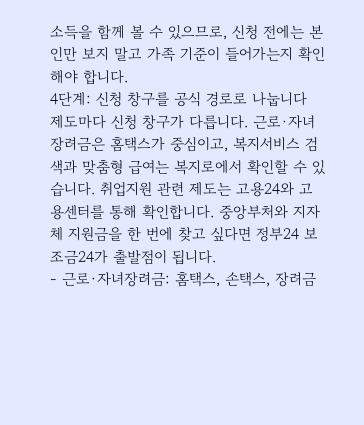소득을 함께 볼 수 있으므로, 신청 전에는 본인만 보지 말고 가족 기준이 들어가는지 확인해야 합니다.
4단계: 신청 창구를 공식 경로로 나눕니다
제도마다 신청 창구가 다릅니다. 근로·자녀장려금은 홈택스가 중심이고, 복지서비스 검색과 맞춤형 급여는 복지로에서 확인할 수 있습니다. 취업지원 관련 제도는 고용24와 고용센터를 통해 확인합니다. 중앙부처와 지자체 지원금을 한 번에 찾고 싶다면 정부24 보조금24가 출발점이 됩니다.
- 근로·자녀장려금: 홈택스, 손택스, 장려금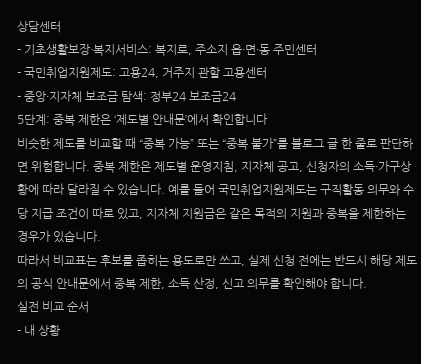상담센터
- 기초생활보장·복지서비스: 복지로, 주소지 읍·면·동 주민센터
- 국민취업지원제도: 고용24, 거주지 관할 고용센터
- 중앙·지자체 보조금 탐색: 정부24 보조금24
5단계: 중복 제한은 ‘제도별 안내문’에서 확인합니다
비슷한 제도를 비교할 때 “중복 가능” 또는 “중복 불가”를 블로그 글 한 줄로 판단하면 위험합니다. 중복 제한은 제도별 운영지침, 지자체 공고, 신청자의 소득·가구상황에 따라 달라질 수 있습니다. 예를 들어 국민취업지원제도는 구직활동 의무와 수당 지급 조건이 따로 있고, 지자체 지원금은 같은 목적의 지원과 중복을 제한하는 경우가 있습니다.
따라서 비교표는 후보를 좁히는 용도로만 쓰고, 실제 신청 전에는 반드시 해당 제도의 공식 안내문에서 중복 제한, 소득 산정, 신고 의무를 확인해야 합니다.
실전 비교 순서
- 내 상황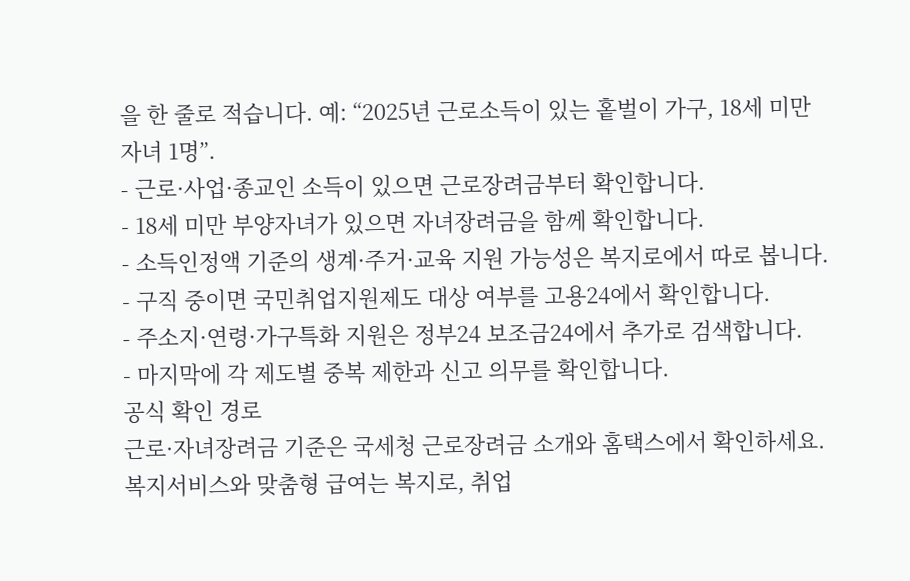을 한 줄로 적습니다. 예: “2025년 근로소득이 있는 홑벌이 가구, 18세 미만 자녀 1명”.
- 근로·사업·종교인 소득이 있으면 근로장려금부터 확인합니다.
- 18세 미만 부양자녀가 있으면 자녀장려금을 함께 확인합니다.
- 소득인정액 기준의 생계·주거·교육 지원 가능성은 복지로에서 따로 봅니다.
- 구직 중이면 국민취업지원제도 대상 여부를 고용24에서 확인합니다.
- 주소지·연령·가구특화 지원은 정부24 보조금24에서 추가로 검색합니다.
- 마지막에 각 제도별 중복 제한과 신고 의무를 확인합니다.
공식 확인 경로
근로·자녀장려금 기준은 국세청 근로장려금 소개와 홈택스에서 확인하세요. 복지서비스와 맞춤형 급여는 복지로, 취업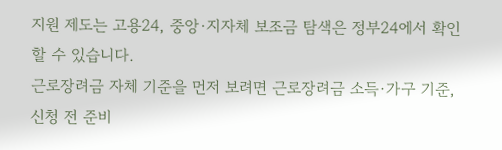지원 제도는 고용24, 중앙·지자체 보조금 탐색은 정부24에서 확인할 수 있습니다.
근로장려금 자체 기준을 먼저 보려면 근로장려금 소득·가구 기준, 신청 전 준비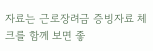자료는 근로장려금 증빙자료 체크를 함께 보면 좋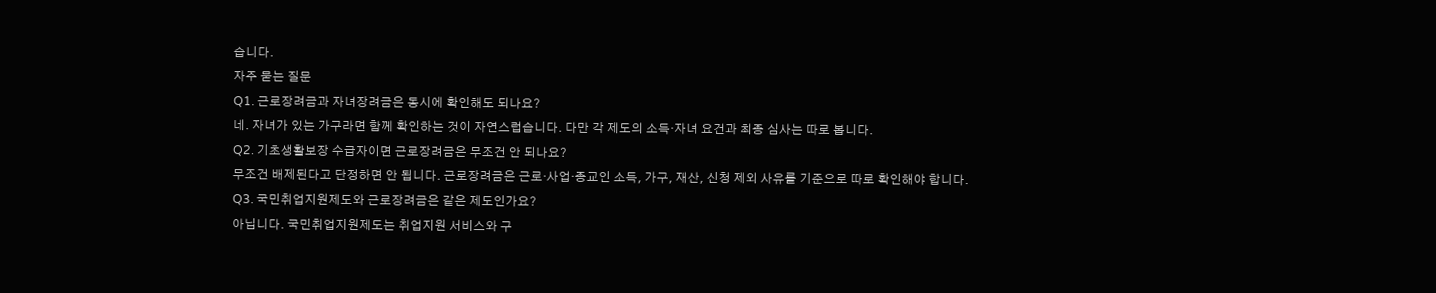습니다.
자주 묻는 질문
Q1. 근로장려금과 자녀장려금은 동시에 확인해도 되나요?
네. 자녀가 있는 가구라면 함께 확인하는 것이 자연스럽습니다. 다만 각 제도의 소득·자녀 요건과 최종 심사는 따로 봅니다.
Q2. 기초생활보장 수급자이면 근로장려금은 무조건 안 되나요?
무조건 배제된다고 단정하면 안 됩니다. 근로장려금은 근로·사업·종교인 소득, 가구, 재산, 신청 제외 사유를 기준으로 따로 확인해야 합니다.
Q3. 국민취업지원제도와 근로장려금은 같은 제도인가요?
아닙니다. 국민취업지원제도는 취업지원 서비스와 구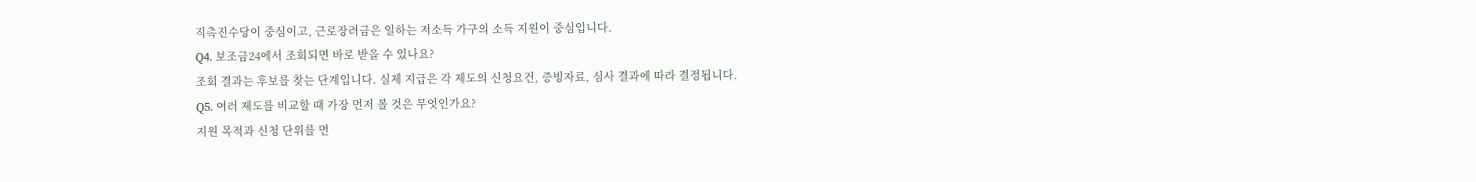직촉진수당이 중심이고, 근로장려금은 일하는 저소득 가구의 소득 지원이 중심입니다.
Q4. 보조금24에서 조회되면 바로 받을 수 있나요?
조회 결과는 후보를 찾는 단계입니다. 실제 지급은 각 제도의 신청요건, 증빙자료, 심사 결과에 따라 결정됩니다.
Q5. 여러 제도를 비교할 때 가장 먼저 볼 것은 무엇인가요?
지원 목적과 신청 단위를 먼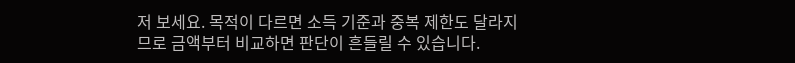저 보세요. 목적이 다르면 소득 기준과 중복 제한도 달라지므로 금액부터 비교하면 판단이 흔들릴 수 있습니다.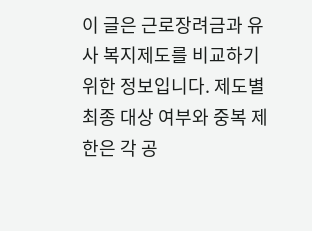이 글은 근로장려금과 유사 복지제도를 비교하기 위한 정보입니다. 제도별 최종 대상 여부와 중복 제한은 각 공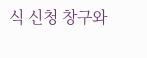식 신청 창구와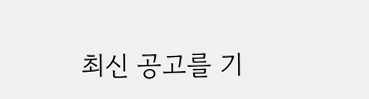최신 공고를 기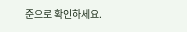준으로 확인하세요.